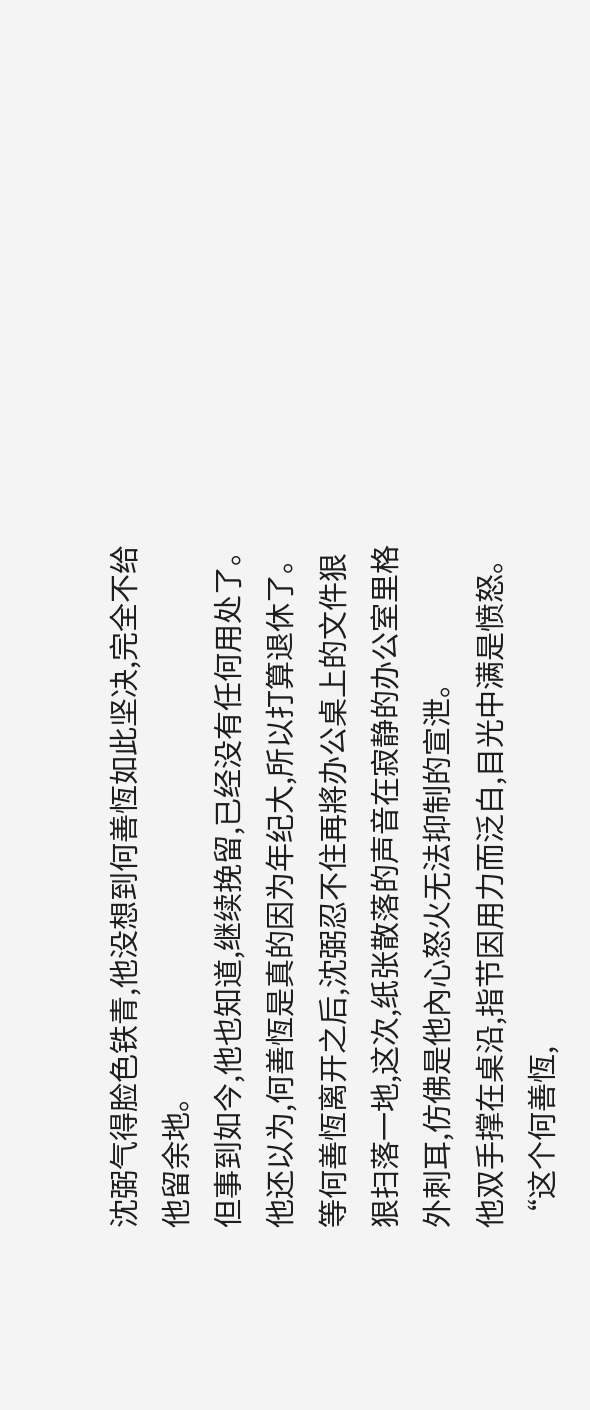沈弼气得脸色铁青,他没想到何善恆如此坚决,完全不给他留余地。
但事到如今,他也知道,继续挽留,已经没有任何用处了。
他还以为,何善恆是真的因为年纪大,所以打算退休了。
等何善恆离开之后,沈弼忍不住再將办公桌上的文件狠狠扫落一地,这次,纸张散落的声音在寂静的办公室里格外刺耳,仿佛是他內心怒火无法抑制的宣泄。
他双手撑在桌沿,指节因用力而泛白,目光中满是愤怒。
“这个何善恆,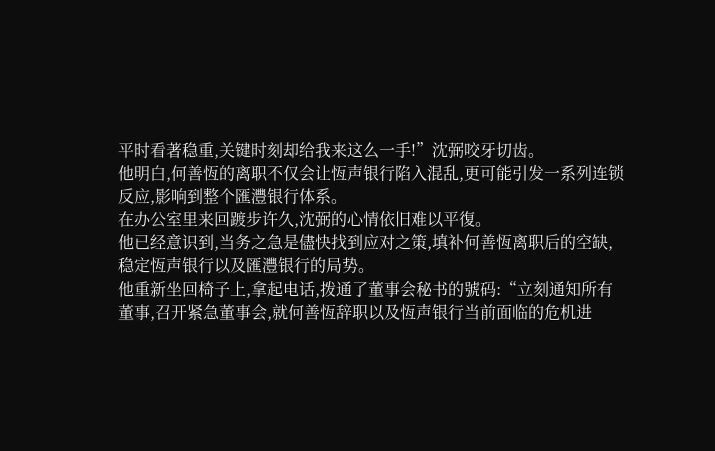平时看著稳重,关键时刻却给我来这么一手!”沈弼咬牙切齿。
他明白,何善恆的离职不仅会让恆声银行陷入混乱,更可能引发一系列连锁反应,影响到整个匯灃银行体系。
在办公室里来回踱步许久,沈弼的心情依旧难以平復。
他已经意识到,当务之急是儘快找到应对之策,填补何善恆离职后的空缺,稳定恆声银行以及匯灃银行的局势。
他重新坐回椅子上,拿起电话,拨通了董事会秘书的號码:“立刻通知所有董事,召开紧急董事会,就何善恆辞职以及恆声银行当前面临的危机进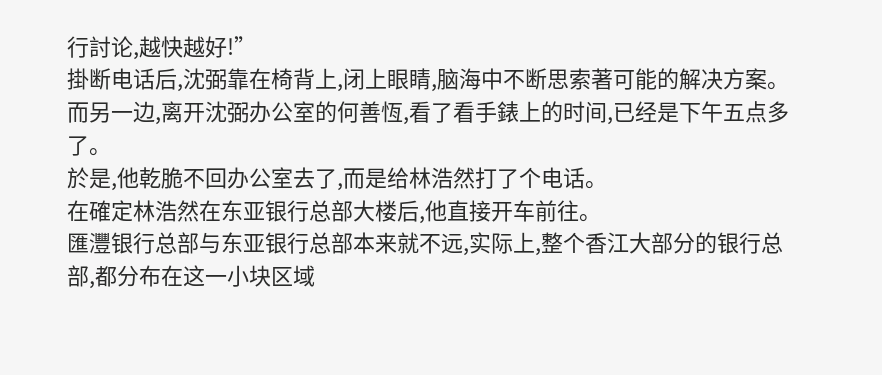行討论,越快越好!”
掛断电话后,沈弼靠在椅背上,闭上眼睛,脑海中不断思索著可能的解决方案。
而另一边,离开沈弼办公室的何善恆,看了看手錶上的时间,已经是下午五点多了。
於是,他乾脆不回办公室去了,而是给林浩然打了个电话。
在確定林浩然在东亚银行总部大楼后,他直接开车前往。
匯灃银行总部与东亚银行总部本来就不远,实际上,整个香江大部分的银行总部,都分布在这一小块区域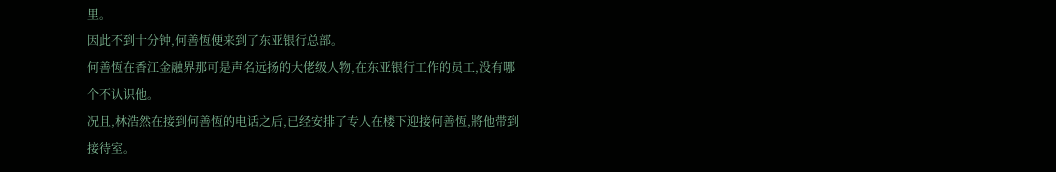里。
因此不到十分钟,何善恆便来到了东亚银行总部。
何善恆在香江金融界那可是声名远扬的大佬级人物,在东亚银行工作的员工,没有哪个不认识他。
况且,林浩然在接到何善恆的电话之后,已经安排了专人在楼下迎接何善恆,將他带到接待室。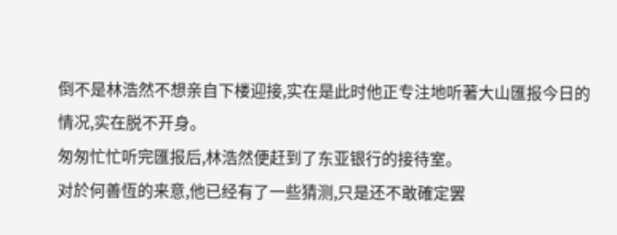倒不是林浩然不想亲自下楼迎接,实在是此时他正专注地听著大山匯报今日的情况,实在脱不开身。
匆匆忙忙听完匯报后,林浩然便赶到了东亚银行的接待室。
对於何善恆的来意,他已经有了一些猜测,只是还不敢確定罢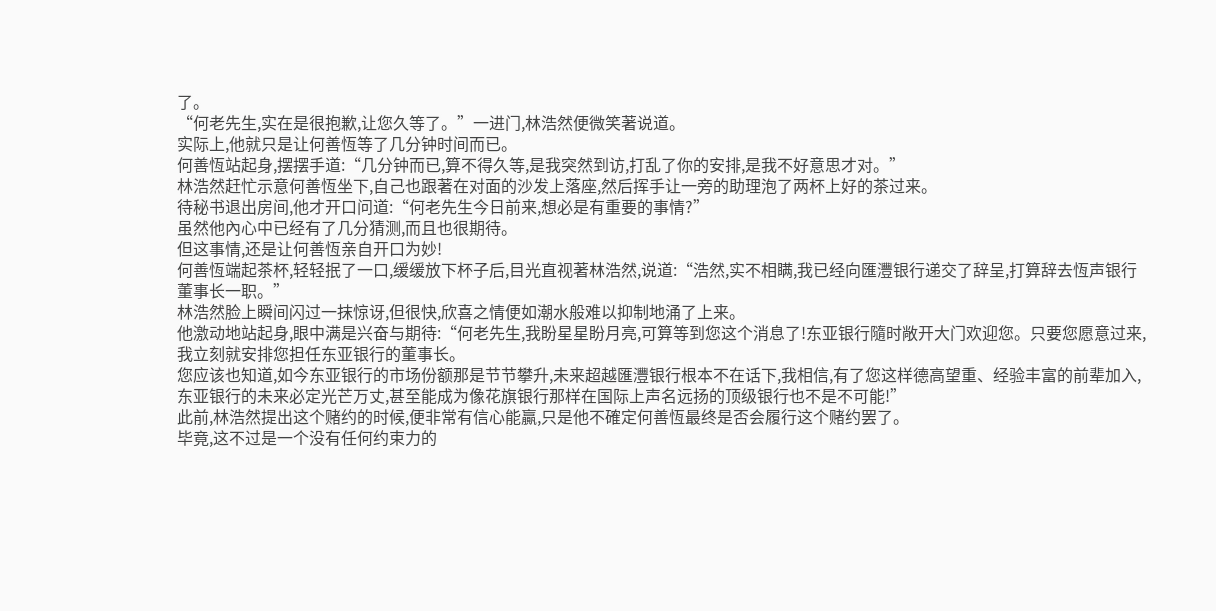了。
“何老先生,实在是很抱歉,让您久等了。”一进门,林浩然便微笑著说道。
实际上,他就只是让何善恆等了几分钟时间而已。
何善恆站起身,摆摆手道:“几分钟而已,算不得久等,是我突然到访,打乱了你的安排,是我不好意思才对。”
林浩然赶忙示意何善恆坐下,自己也跟著在对面的沙发上落座,然后挥手让一旁的助理泡了两杯上好的茶过来。
待秘书退出房间,他才开口问道:“何老先生今日前来,想必是有重要的事情?”
虽然他內心中已经有了几分猜测,而且也很期待。
但这事情,还是让何善恆亲自开口为妙!
何善恆端起茶杯,轻轻抿了一口,缓缓放下杯子后,目光直视著林浩然,说道:“浩然,实不相瞒,我已经向匯灃银行递交了辞呈,打算辞去恆声银行董事长一职。”
林浩然脸上瞬间闪过一抹惊讶,但很快,欣喜之情便如潮水般难以抑制地涌了上来。
他激动地站起身,眼中满是兴奋与期待:“何老先生,我盼星星盼月亮,可算等到您这个消息了!东亚银行隨时敞开大门欢迎您。只要您愿意过来,我立刻就安排您担任东亚银行的董事长。
您应该也知道,如今东亚银行的市场份额那是节节攀升,未来超越匯灃银行根本不在话下,我相信,有了您这样德高望重、经验丰富的前辈加入,东亚银行的未来必定光芒万丈,甚至能成为像花旗银行那样在国际上声名远扬的顶级银行也不是不可能!”
此前,林浩然提出这个赌约的时候,便非常有信心能贏,只是他不確定何善恆最终是否会履行这个赌约罢了。
毕竟,这不过是一个没有任何约束力的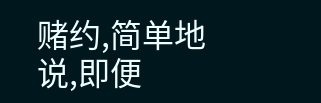赌约,简单地说,即便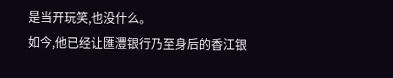是当开玩笑,也没什么。
如今,他已经让匯灃银行乃至身后的香江银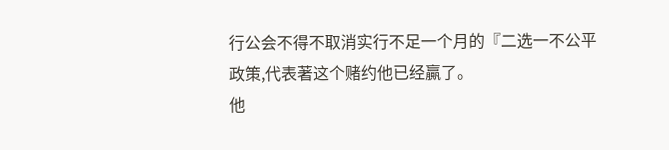行公会不得不取消实行不足一个月的『二选一不公平政策,代表著这个赌约他已经贏了。
他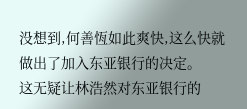没想到,何善恆如此爽快,这么快就做出了加入东亚银行的决定。
这无疑让林浩然对东亚银行的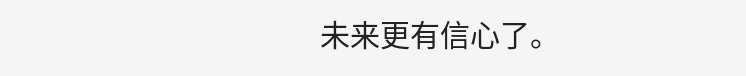未来更有信心了。